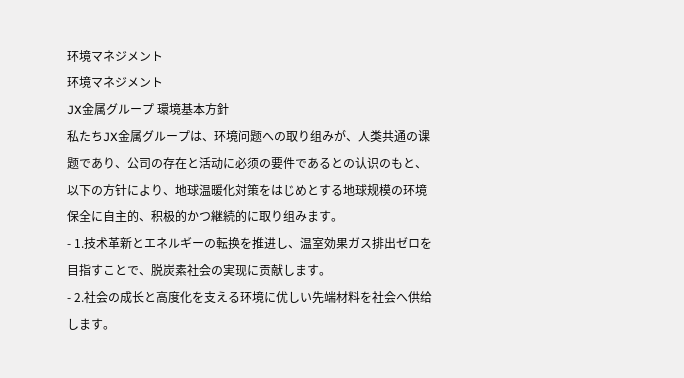环境マネジメント
环境マネジメント
JX金属グループ 環境基本方針
私たちJX金属グループは、环境问题への取り组みが、人类共通の课题であり、公司の存在と活动に必须の要件であるとの认识のもと、以下の方针により、地球温暖化対策をはじめとする地球规模の环境保全に自主的、积极的かつ継続的に取り组みます。
- 1.技术革新とエネルギーの転换を推进し、温室効果ガス排出ゼロを目指すことで、脱炭素社会の実现に贡献します。
- 2.社会の成长と高度化を支える环境に优しい先端材料を社会へ供给します。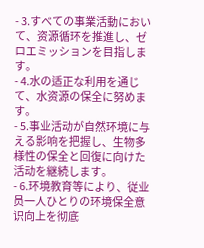- 3.すべての事業活動において、资源循环を推進し、ゼロエミッションを目指します。
- 4.水の适正な利用を通じて、水资源の保全に努めます。
- 5.事业活动が自然环境に与える影响を把握し、生物多様性の保全と回復に向けた活动を継続します。
- 6.环境教育等により、従业员一人ひとりの环境保全意识向上を彻底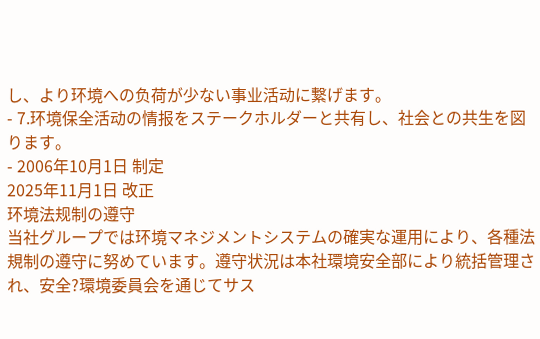し、より环境への负荷が少ない事业活动に繋げます。
- 7.环境保全活动の情报をステークホルダーと共有し、社会との共生を図ります。
- 2006年10月1日 制定
2025年11月1日 改正
环境法规制の遵守
当社グループでは环境マネジメントシステムの確実な運用により、各種法規制の遵守に努めています。遵守状況は本社環境安全部により統括管理され、安全?環境委員会を通じてサス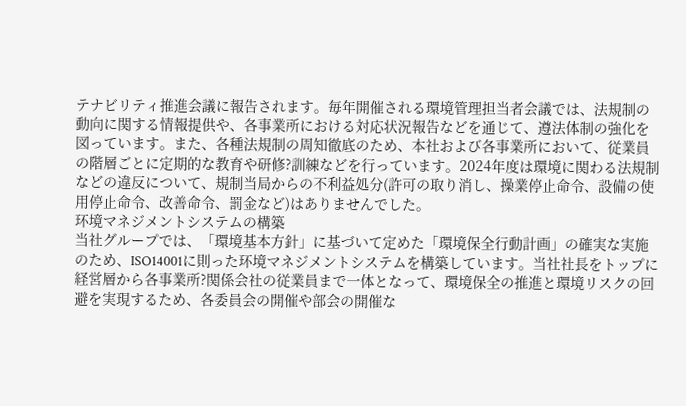テナビリティ推進会議に報告されます。毎年開催される環境管理担当者会議では、法規制の動向に関する情報提供や、各事業所における対応状況報告などを通じて、遵法体制の強化を図っています。また、各種法規制の周知徹底のため、本社および各事業所において、従業員の階層ごとに定期的な教育や研修?訓練などを行っています。2024年度は環境に関わる法規制などの違反について、規制当局からの不利益処分(許可の取り消し、操業停止命令、設備の使用停止命令、改善命令、罰金など)はありませんでした。
环境マネジメントシステムの構築
当社グループでは、「環境基本方針」に基づいて定めた「環境保全行動計画」の確実な実施のため、ISO14001に則った环境マネジメントシステムを構築しています。当社社長をトップに経営層から各事業所?関係会社の従業員まで一体となって、環境保全の推進と環境リスクの回避を実現するため、各委員会の開催や部会の開催な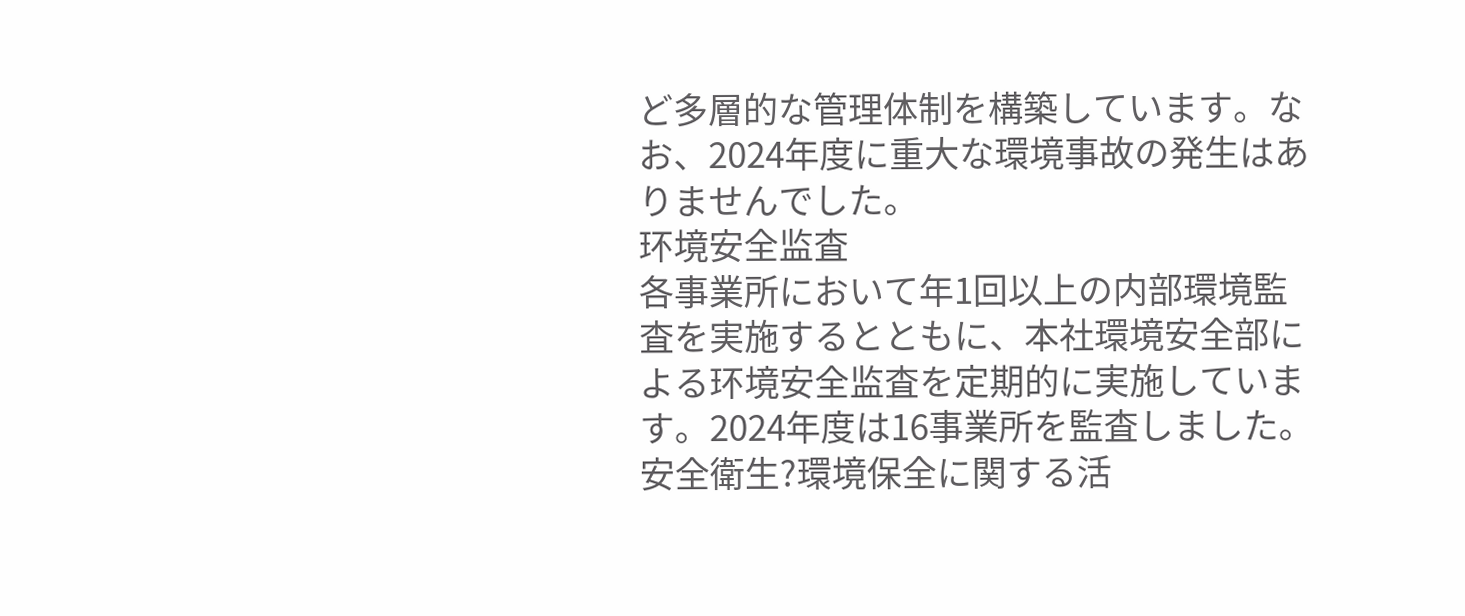ど多層的な管理体制を構築しています。なお、2024年度に重大な環境事故の発生はありませんでした。
环境安全监査
各事業所において年1回以上の内部環境監査を実施するとともに、本社環境安全部による环境安全监査を定期的に実施しています。2024年度は16事業所を監査しました。安全衛生?環境保全に関する活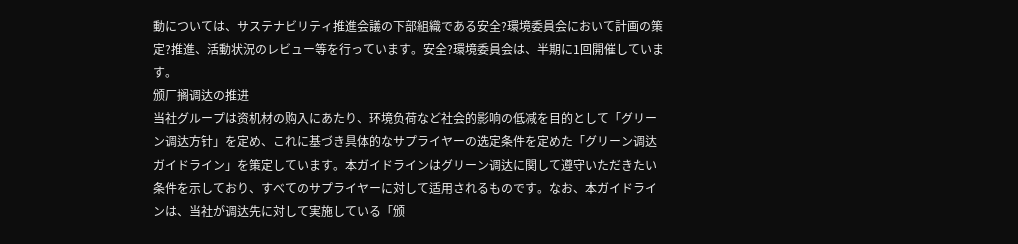動については、サステナビリティ推進会議の下部組織である安全?環境委員会において計画の策定?推進、活動状況のレビュー等を行っています。安全?環境委員会は、半期に1回開催しています。
颁厂搁调达の推进
当社グループは资机材の购入にあたり、环境负荷など社会的影响の低减を目的として「グリーン调达方针」を定め、これに基づき具体的なサプライヤーの选定条件を定めた「グリーン调达ガイドライン」を策定しています。本ガイドラインはグリーン调达に関して遵守いただきたい条件を示しており、すべてのサプライヤーに対して适用されるものです。なお、本ガイドラインは、当社が调达先に対して実施している「颁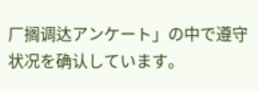厂搁调达アンケート」の中で遵守状况を确认しています。